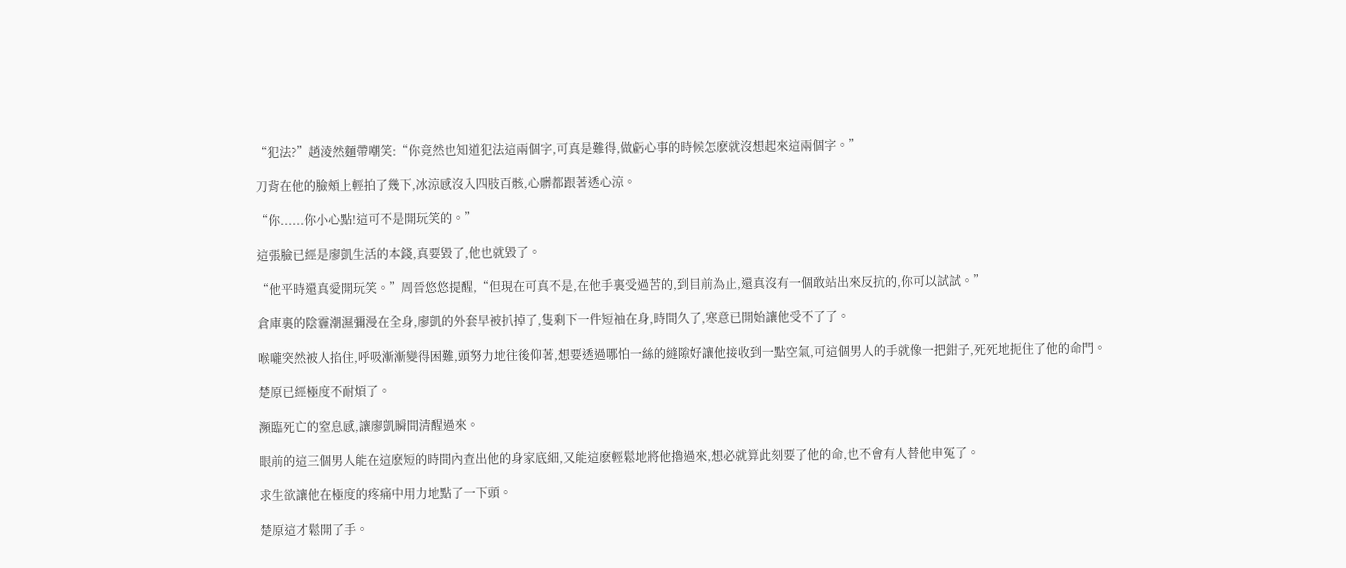“犯法?”趙淩然麵帶嘲笑:“你竟然也知道犯法這兩個字,可真是難得,做虧心事的時候怎麽就沒想起來這兩個字。”

刀背在他的臉頰上輕拍了幾下,冰涼感沒入四肢百骸,心髒都跟著透心涼。

“你......你小心點!這可不是開玩笑的。”

這張臉已經是廖凱生活的本錢,真要毀了,他也就毀了。

“他平時還真愛開玩笑。”周晉悠悠提醒,“但現在可真不是,在他手裏受過苦的,到目前為止,還真沒有一個敢站出來反抗的,你可以試試。”

倉庫裏的陰霾潮濕彌漫在全身,廖凱的外套早被扒掉了,隻剩下一件短袖在身,時間久了,寒意已開始讓他受不了了。

喉嚨突然被人掐住,呼吸漸漸變得困難,頭努力地往後仰著,想要透過哪怕一絲的縫隙好讓他接收到一點空氣,可這個男人的手就像一把鉗子,死死地扼住了他的命門。

楚原已經極度不耐煩了。

瀕臨死亡的窒息感,讓廖凱瞬間清醒過來。

眼前的這三個男人能在這麽短的時間內查出他的身家底細,又能這麽輕鬆地將他擼過來,想必就算此刻要了他的命,也不會有人替他申冤了。

求生欲讓他在極度的疼痛中用力地點了一下頭。

楚原這才鬆開了手。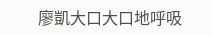廖凱大口大口地呼吸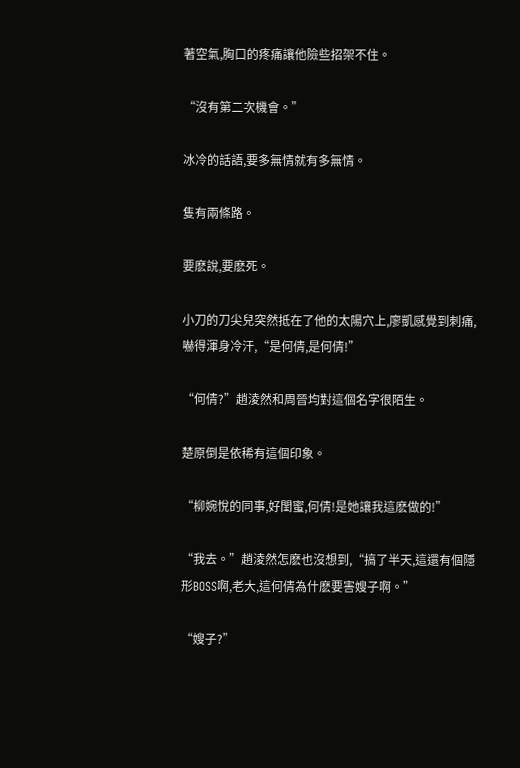著空氣,胸口的疼痛讓他險些招架不住。

“沒有第二次機會。”

冰冷的話語,要多無情就有多無情。

隻有兩條路。

要麽說,要麽死。

小刀的刀尖兒突然抵在了他的太陽穴上,廖凱感覺到刺痛,嚇得渾身冷汗,“是何倩,是何倩!”

“何倩?”趙淩然和周晉均對這個名字很陌生。

楚原倒是依稀有這個印象。

“柳婉悅的同事,好閨蜜,何倩!是她讓我這麽做的!”

“我去。”趙淩然怎麽也沒想到,“搞了半天,這還有個隱形BOSS啊,老大,這何倩為什麽要害嫂子啊。”

“嫂子?”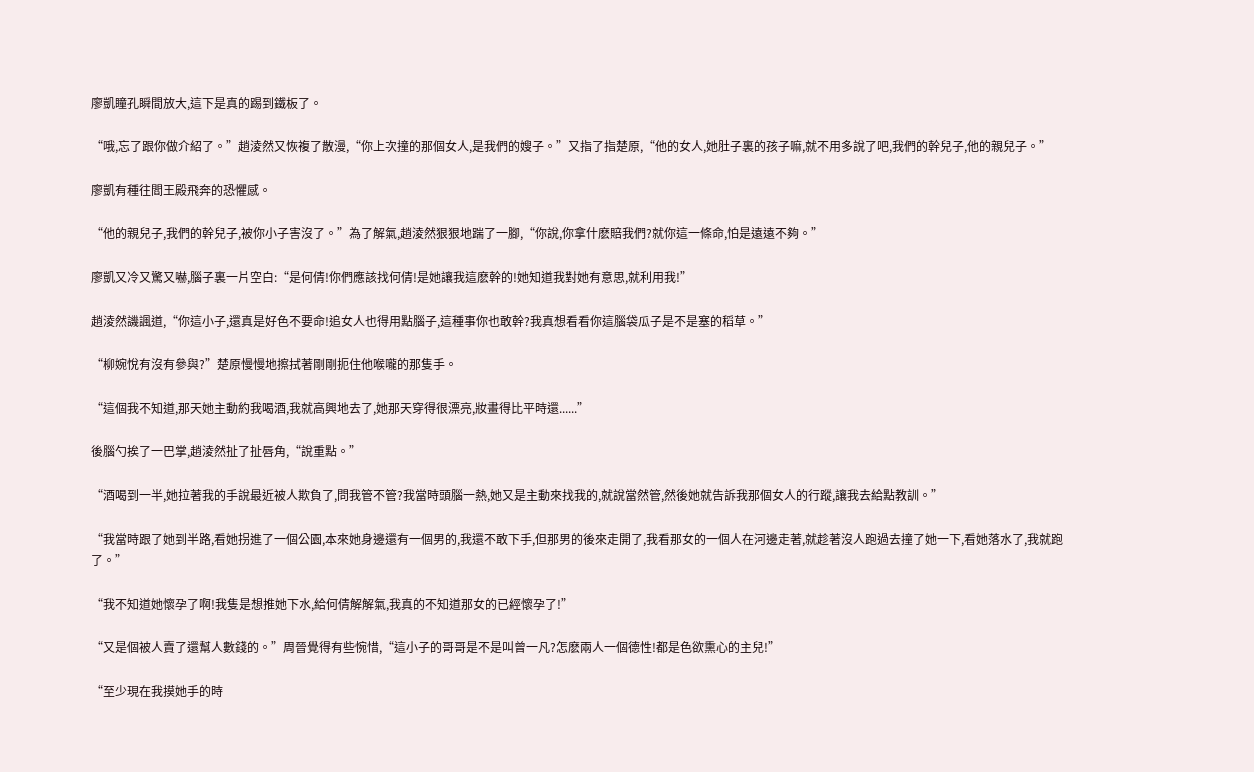廖凱瞳孔瞬間放大,這下是真的踢到鐵板了。

“哦,忘了跟你做介紹了。”趙淩然又恢複了散漫,“你上次撞的那個女人,是我們的嫂子。”又指了指楚原,“他的女人,她肚子裏的孩子嘛,就不用多說了吧,我們的幹兒子,他的親兒子。”

廖凱有種往閻王殿飛奔的恐懼感。

“他的親兒子,我們的幹兒子,被你小子害沒了。”為了解氣,趙淩然狠狠地踹了一腳,“你說,你拿什麽賠我們?就你這一條命,怕是遠遠不夠。”

廖凱又冷又驚又嚇,腦子裏一片空白:“是何倩!你們應該找何倩!是她讓我這麽幹的!她知道我對她有意思,就利用我!”

趙淩然譏諷道,“你這小子,還真是好色不要命!追女人也得用點腦子,這種事你也敢幹?我真想看看你這腦袋瓜子是不是塞的稻草。”

“柳婉悅有沒有參與?”楚原慢慢地擦拭著剛剛扼住他喉嚨的那隻手。

“這個我不知道,那天她主動約我喝酒,我就高興地去了,她那天穿得很漂亮,妝畫得比平時還......”

後腦勺挨了一巴掌,趙淩然扯了扯唇角,“說重點。”

“酒喝到一半,她拉著我的手說最近被人欺負了,問我管不管?我當時頭腦一熱,她又是主動來找我的,就說當然管,然後她就告訴我那個女人的行蹤,讓我去給點教訓。”

“我當時跟了她到半路,看她拐進了一個公園,本來她身邊還有一個男的,我還不敢下手,但那男的後來走開了,我看那女的一個人在河邊走著,就趁著沒人跑過去撞了她一下,看她落水了,我就跑了。”

“我不知道她懷孕了啊!我隻是想推她下水,給何倩解解氣,我真的不知道那女的已經懷孕了!”

“又是個被人賣了還幫人數錢的。”周晉覺得有些惋惜,“這小子的哥哥是不是叫曾一凡?怎麽兩人一個德性!都是色欲熏心的主兒!”

“至少現在我摸她手的時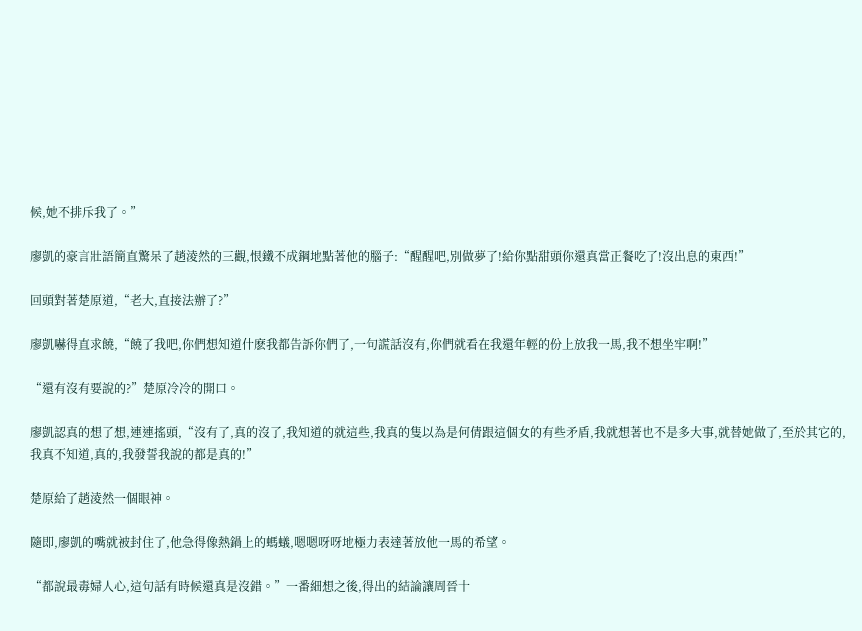候,她不排斥我了。”

廖凱的豪言壯語簡直驚呆了趙淩然的三觀,恨鐵不成鋼地點著他的腦子:“醒醒吧,別做夢了!給你點甜頭你還真當正餐吃了!沒出息的東西!”

回頭對著楚原道,“老大,直接法辦了?”

廖凱嚇得直求饒,“饒了我吧,你們想知道什麽我都告訴你們了,一句謊話沒有,你們就看在我還年輕的份上放我一馬,我不想坐牢啊!”

“還有沒有要說的?”楚原冷冷的開口。

廖凱認真的想了想,連連搖頭,“沒有了,真的沒了,我知道的就這些,我真的隻以為是何倩跟這個女的有些矛盾,我就想著也不是多大事,就替她做了,至於其它的,我真不知道,真的,我發誓我說的都是真的!”

楚原給了趙淩然一個眼神。

隨即,廖凱的嘴就被封住了,他急得像熱鍋上的螞蟻,嗯嗯呀呀地極力表達著放他一馬的希望。

“都說最毒婦人心,這句話有時候還真是沒錯。”一番細想之後,得出的結論讓周晉十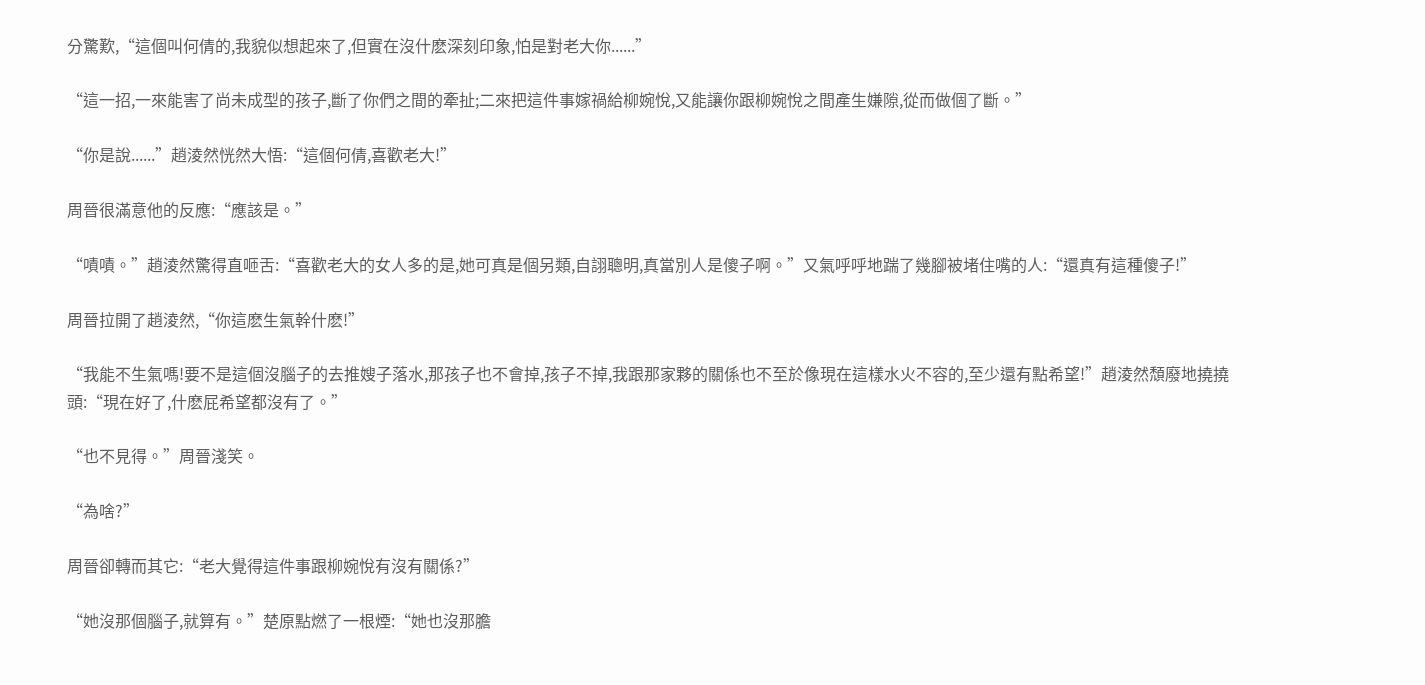分驚歎,“這個叫何倩的,我貌似想起來了,但實在沒什麽深刻印象,怕是對老大你......”

“這一招,一來能害了尚未成型的孩子,斷了你們之間的牽扯;二來把這件事嫁禍給柳婉悅,又能讓你跟柳婉悅之間產生嫌隙,從而做個了斷。”

“你是說......”趙淩然恍然大悟:“這個何倩,喜歡老大!”

周晉很滿意他的反應:“應該是。”

“嘖嘖。”趙淩然驚得直咂舌:“喜歡老大的女人多的是,她可真是個另類,自詡聰明,真當別人是傻子啊。”又氣呼呼地踹了幾腳被堵住嘴的人:“還真有這種傻子!”

周晉拉開了趙淩然,“你這麽生氣幹什麽!”

“我能不生氣嗎!要不是這個沒腦子的去推嫂子落水,那孩子也不會掉,孩子不掉,我跟那家夥的關係也不至於像現在這樣水火不容的,至少還有點希望!”趙淩然頹廢地撓撓頭:“現在好了,什麽屁希望都沒有了。”

“也不見得。”周晉淺笑。

“為啥?”

周晉卻轉而其它:“老大覺得這件事跟柳婉悅有沒有關係?”

“她沒那個腦子,就算有。”楚原點燃了一根煙:“她也沒那膽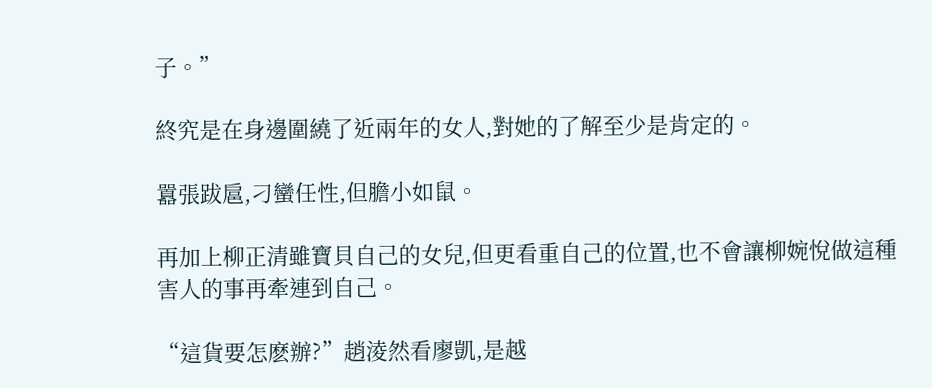子。”

終究是在身邊圍繞了近兩年的女人,對她的了解至少是肯定的。

囂張跋扈,刁蠻任性,但膽小如鼠。

再加上柳正清雖寶貝自己的女兒,但更看重自己的位置,也不會讓柳婉悅做這種害人的事再牽連到自己。

“這貨要怎麽辦?”趙淩然看廖凱,是越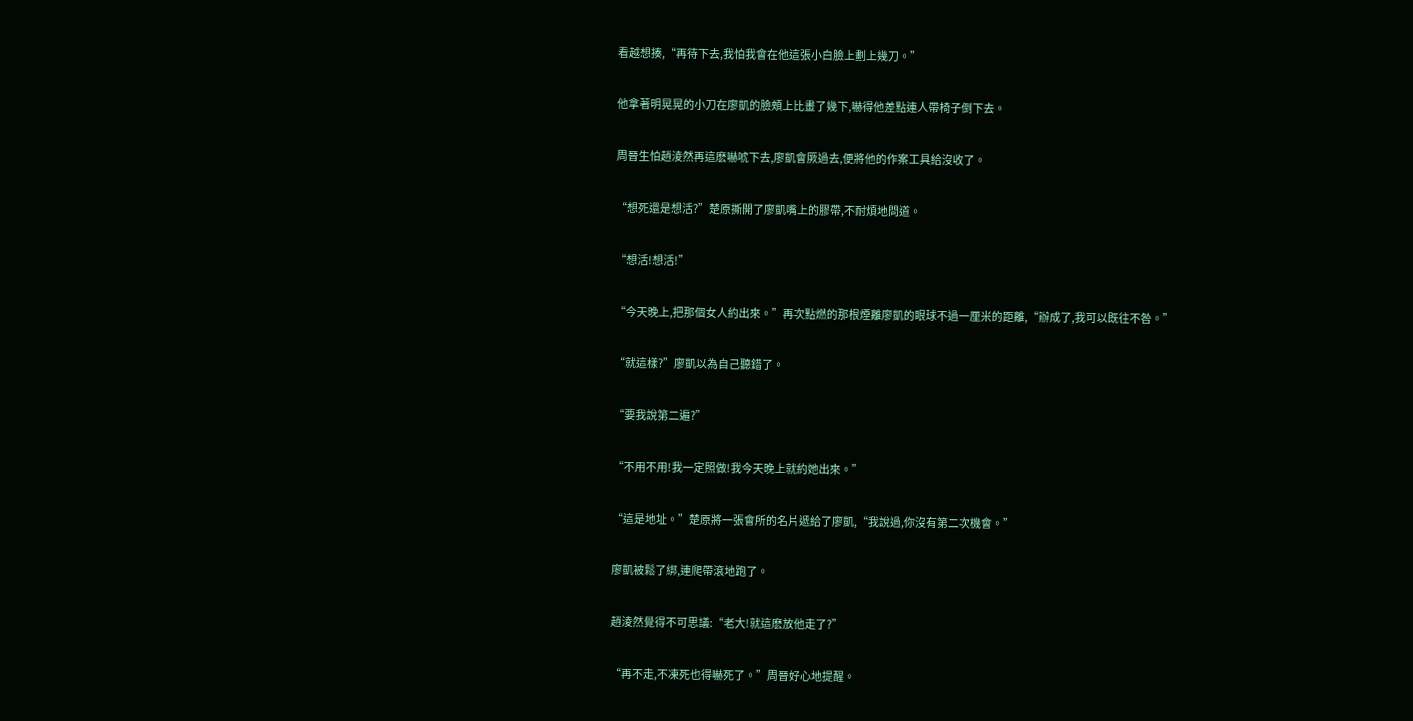看越想揍,“再待下去,我怕我會在他這張小白臉上劃上幾刀。”

他拿著明晃晃的小刀在廖凱的臉頰上比畫了幾下,嚇得他差點連人帶椅子倒下去。

周晉生怕趙淩然再這麽嚇唬下去,廖凱會厥過去,便將他的作案工具給沒收了。

“想死還是想活?”楚原撕開了廖凱嘴上的膠帶,不耐煩地問道。

“想活!想活!”

“今天晚上,把那個女人約出來。”再次點燃的那根煙離廖凱的眼球不過一厘米的距離,“辦成了,我可以既往不咎。”

“就這樣?”廖凱以為自己聽錯了。

“要我說第二遍?”

“不用不用!我一定照做!我今天晚上就約她出來。”

“這是地址。”楚原將一張會所的名片遞給了廖凱,“我說過,你沒有第二次機會。”

廖凱被鬆了綁,連爬帶滾地跑了。

趙淩然覺得不可思議:“老大!就這麽放他走了?”

“再不走,不凍死也得嚇死了。”周晉好心地提醒。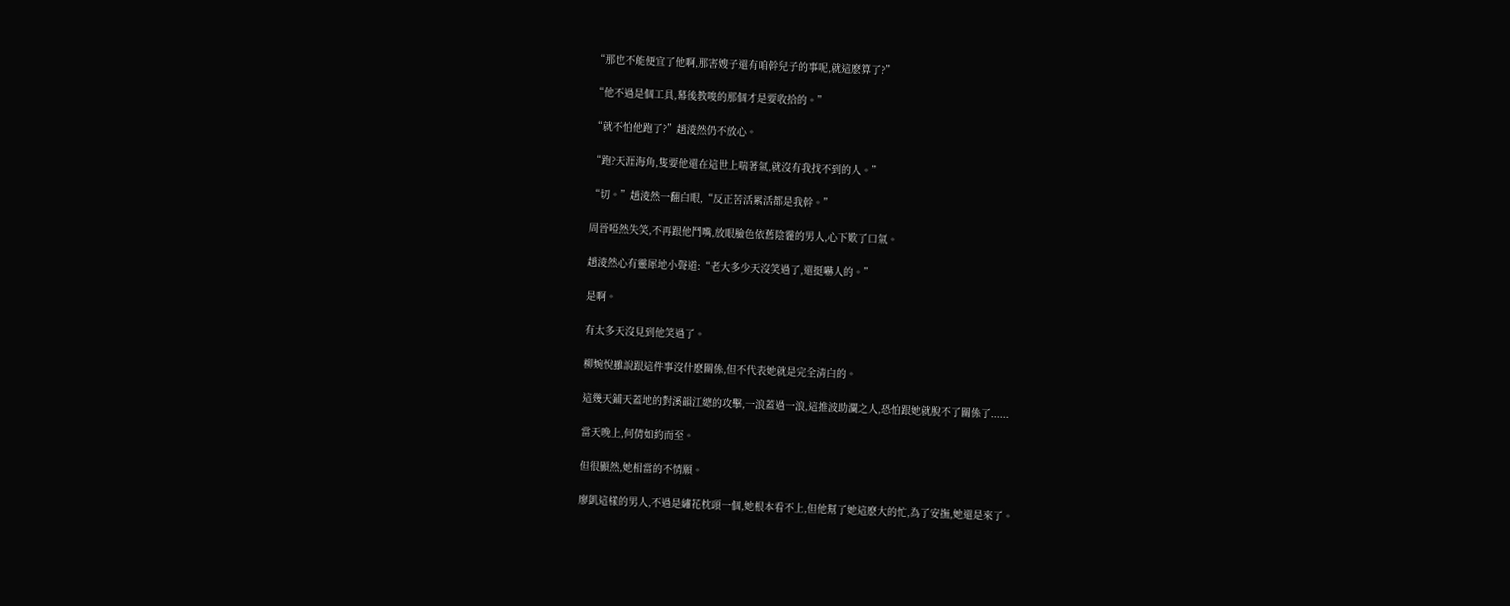“那也不能便宜了他啊,那害嫂子還有咱幹兒子的事呢,就這麽算了?”

“他不過是個工具,幕後教唆的那個才是要收拾的。”

“就不怕他跑了?”趙淩然仍不放心。

“跑?天涯海角,隻要他還在這世上喘著氣,就沒有我找不到的人。”

“切。”趙淩然一翻白眼,“反正苦活累活都是我幹。”

周晉啞然失笑,不再跟他鬥嘴,放眼臉色依舊陰霾的男人,心下歎了口氣。

趙淩然心有靈犀地小聲道:“老大多少天沒笑過了,還挺嚇人的。”

是啊。

有太多天沒見到他笑過了。

柳婉悅雖說跟這件事沒什麽關係,但不代表她就是完全清白的。

這幾天鋪天蓋地的對溪韻江總的攻擊,一浪蓋過一浪,這推波助瀾之人,恐怕跟她就脫不了關係了......

當天晚上,何倩如約而至。

但很顯然,她相當的不情願。

廖凱這樣的男人,不過是繡花枕頭一個,她根本看不上,但他幫了她這麽大的忙,為了安撫,她還是來了。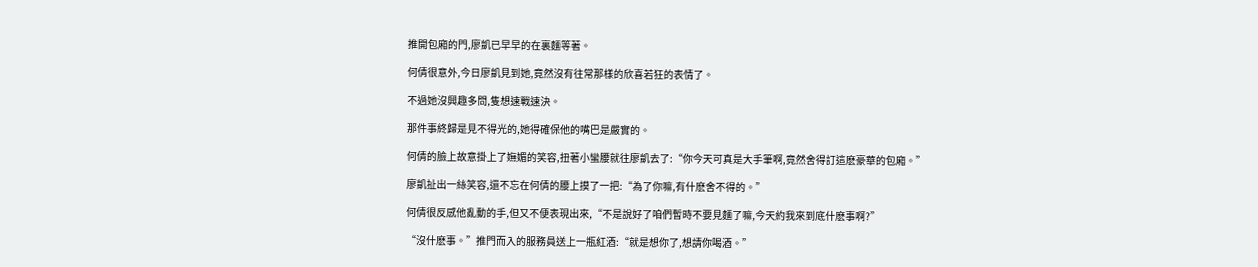推開包廂的門,廖凱已早早的在裏麵等著。

何倩很意外,今日廖凱見到她,竟然沒有往常那樣的欣喜若狂的表情了。

不過她沒興趣多問,隻想速戰速決。

那件事終歸是見不得光的,她得確保他的嘴巴是嚴實的。

何倩的臉上故意掛上了嫵媚的笑容,扭著小蠻腰就往廖凱去了:“你今天可真是大手筆啊,竟然舍得訂這麽豪華的包廂。”

廖凱扯出一絲笑容,還不忘在何倩的腰上摸了一把:“為了你嘛,有什麽舍不得的。”

何倩很反感他亂動的手,但又不便表現出來,“不是說好了咱們暫時不要見麵了嘛,今天約我來到底什麽事啊?”

“沒什麽事。”推門而入的服務員送上一瓶紅酒:“就是想你了,想請你喝酒。”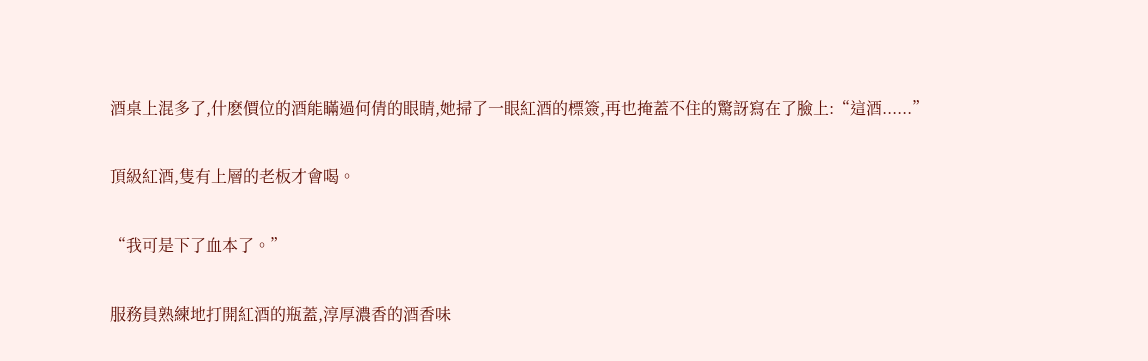酒桌上混多了,什麽價位的酒能瞞過何倩的眼睛,她掃了一眼紅酒的標簽,再也掩蓋不住的驚訝寫在了臉上:“這酒......”

頂級紅酒,隻有上層的老板才會喝。

“我可是下了血本了。”

服務員熟練地打開紅酒的瓶蓋,淳厚濃香的酒香味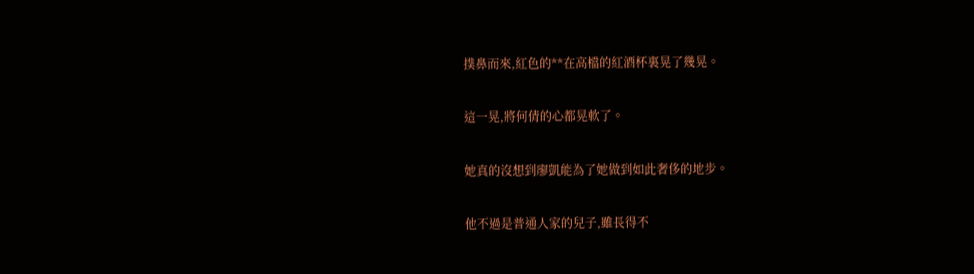撲鼻而來,紅色的**在高檔的紅酒杯裏晃了幾晃。

這一晃,將何倩的心都晃軟了。

她真的沒想到廖凱能為了她做到如此奢侈的地步。

他不過是普通人家的兒子,雖長得不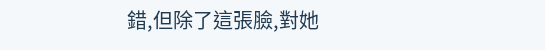錯,但除了這張臉,對她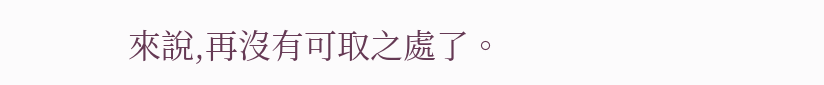來說,再沒有可取之處了。